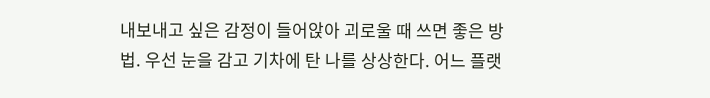내보내고 싶은 감정이 들어앉아 괴로울 때 쓰면 좋은 방법. 우선 눈을 감고 기차에 탄 나를 상상한다. 어느 플랫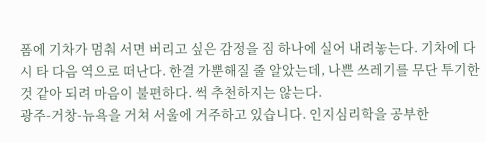폼에 기차가 멈춰 서면 버리고 싶은 감정을 짐 하나에 실어 내려놓는다. 기차에 다시 타 다음 역으로 떠난다. 한결 가뿐해질 줄 알았는데, 나쁜 쓰레기를 무단 투기한 것 같아 되려 마음이 불편하다. 썩 추천하지는 않는다.
광주-거창-뉴욕을 거쳐 서울에 거주하고 있습니다. 인지심리학을 공부한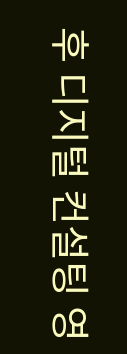후 디지털 컨설팅 영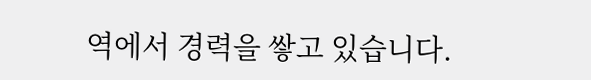역에서 경력을 쌓고 있습니다.